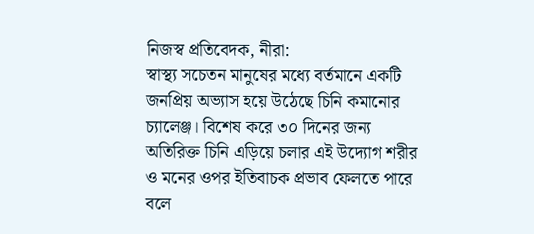নিজস্ব প্রতিবেদক, নীরা:
স্বাস্থ্য সচেতন মানুষের মধ্যে বর্তমানে একটি জনপ্রিয় অভ্যাস হয়ে উঠেছে চিনি কমানোর চ্যালেঞ্জ। বিশেষ করে ৩০ দিনের জন্য অতিরিক্ত চিনি এড়িয়ে চলার এই উদ্যোগ শরীর ও মনের ওপর ইতিবাচক প্রভাব ফেলতে পারে বলে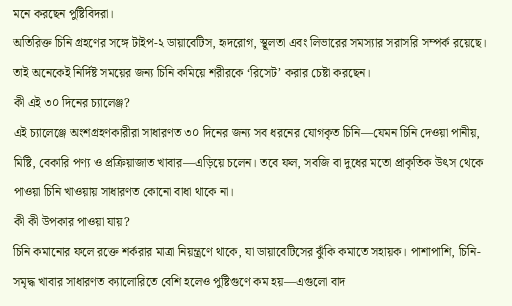মনে করছেন পুষ্টিবিদরা।
অতিরিক্ত চিনি গ্রহণের সঙ্গে টাইপ-২ ডায়াবেটিস, হৃদরোগ, স্থূলতা এবং লিভারের সমস্যার সরাসরি সম্পর্ক রয়েছে। তাই অনেকেই নির্দিষ্ট সময়ের জন্য চিনি কমিয়ে শরীরকে ‘রিসেট’ করার চেষ্টা করছেন।
কী এই ৩০ দিনের চ্যালেঞ্জ?
এই চ্যালেঞ্জে অংশগ্রহণকারীরা সাধারণত ৩০ দিনের জন্য সব ধরনের যোগকৃত চিনি—যেমন চিনি দেওয়া পানীয়, মিষ্টি, বেকারি পণ্য ও প্রক্রিয়াজাত খাবার—এড়িয়ে চলেন। তবে ফল, সবজি বা দুধের মতো প্রাকৃতিক উৎস থেকে পাওয়া চিনি খাওয়ায় সাধারণত কোনো বাধা থাকে না।
কী কী উপকার পাওয়া যায়?
চিনি কমানোর ফলে রক্তে শর্করার মাত্রা নিয়ন্ত্রণে থাকে, যা ডায়াবেটিসের ঝুঁকি কমাতে সহায়ক। পাশাপাশি, চিনি-সমৃদ্ধ খাবার সাধারণত ক্যালোরিতে বেশি হলেও পুষ্টিগুণে কম হয়—এগুলো বাদ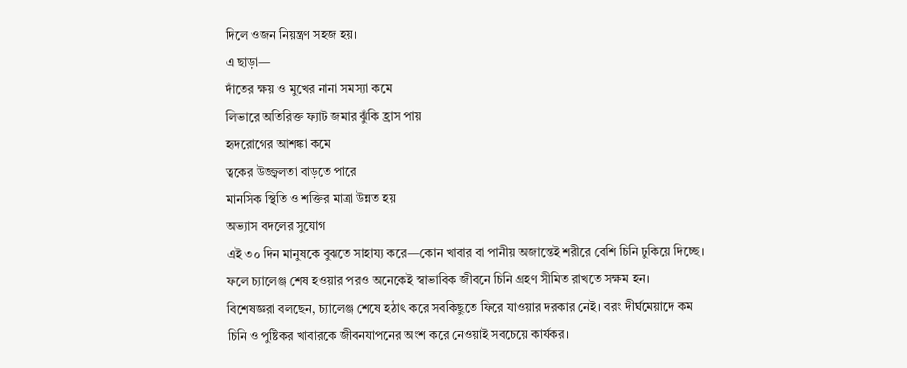দিলে ওজন নিয়ন্ত্রণ সহজ হয়।
এ ছাড়া—
দাঁতের ক্ষয় ও মুখের নানা সমস্যা কমে
লিভারে অতিরিক্ত ফ্যাট জমার ঝুঁকি হ্রাস পায়
হৃদরোগের আশঙ্কা কমে
ত্বকের উজ্জ্বলতা বাড়তে পারে
মানসিক স্থিতি ও শক্তির মাত্রা উন্নত হয়
অভ্যাস বদলের সুযোগ
এই ৩০ দিন মানুষকে বুঝতে সাহায্য করে—কোন খাবার বা পানীয় অজান্তেই শরীরে বেশি চিনি ঢুকিয়ে দিচ্ছে। ফলে চ্যালেঞ্জ শেষ হওয়ার পরও অনেকেই স্বাভাবিক জীবনে চিনি গ্রহণ সীমিত রাখতে সক্ষম হন।
বিশেষজ্ঞরা বলছেন, চ্যালেঞ্জ শেষে হঠাৎ করে সবকিছুতে ফিরে যাওয়ার দরকার নেই। বরং দীর্ঘমেয়াদে কম চিনি ও পুষ্টিকর খাবারকে জীবনযাপনের অংশ করে নেওয়াই সবচেয়ে কার্যকর।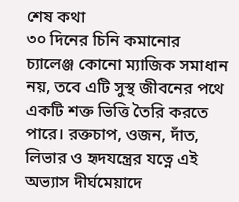শেষ কথা
৩০ দিনের চিনি কমানোর চ্যালেঞ্জ কোনো ম্যাজিক সমাধান নয়, তবে এটি সুস্থ জীবনের পথে একটি শক্ত ভিত্তি তৈরি করতে পারে। রক্তচাপ, ওজন, দাঁত, লিভার ও হৃদযন্ত্রের যত্নে এই অভ্যাস দীর্ঘমেয়াদে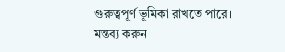গুরুত্বপূর্ণ ভূমিকা রাখতে পারে।
মন্তব্য করুন